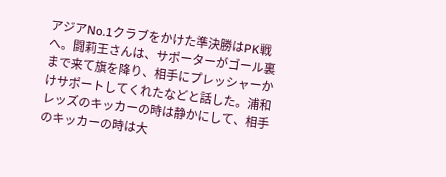アジアNo.1クラブをかけた準決勝はPK戦へ。闘莉王さんは、サポーターがゴール裏まで来て旗を降り、相手にプレッシャーかけサポートしてくれたなどと話した。浦和レッズのキッカーの時は静かにして、相手のキッカーの時は大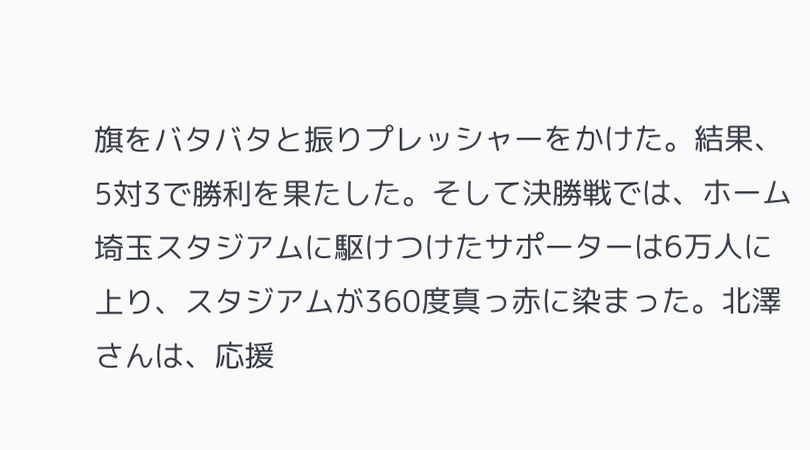旗をバタバタと振りプレッシャーをかけた。結果、5対3で勝利を果たした。そして決勝戦では、ホーム埼玉スタジアムに駆けつけたサポーターは6万人に上り、スタジアムが360度真っ赤に染まった。北澤さんは、応援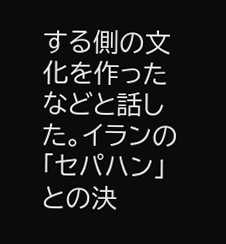する側の文化を作ったなどと話した。イランの「セパハン」との決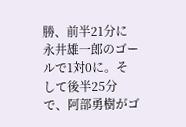勝、前半21分に永井雄一郎のゴールで1対0に。そして後半25分で、阿部勇樹がゴ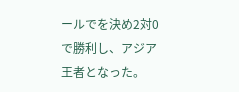ールでを決め2対0で勝利し、アジア王者となった。